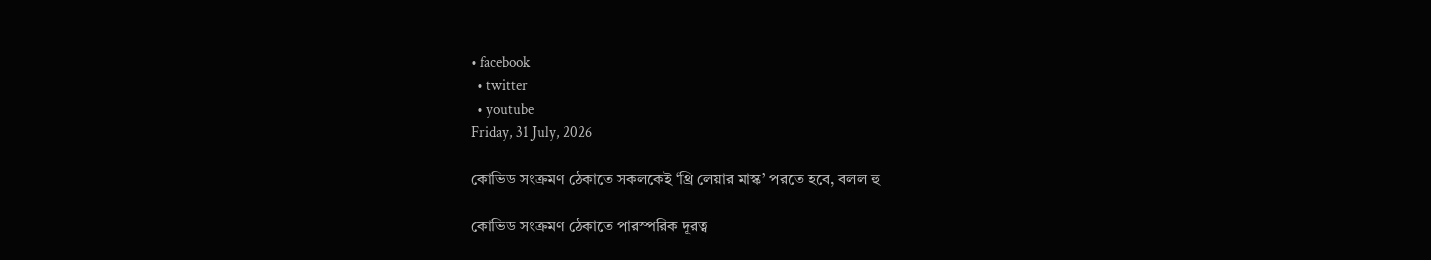• facebook
  • twitter
  • youtube
Friday, 31 July, 2026

কোভিড সংক্রমণ ঠেকাতে সকলকেই ‘থ্রি লেয়ার মাস্ক’ পরতে হবে, বলল হু

কোভিড সংক্রমণ ঠেকাতে পারস্পরিক দূরত্ব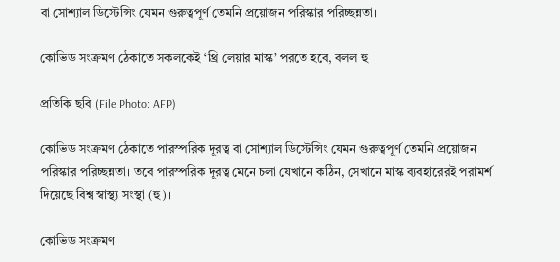বা সোশ্যাল ডিস্টেন্সিং যেমন গুরুত্বপূর্ণ তেমনি প্রয়োজন পরিস্কার পরিচ্ছন্নতা।

কোভিড সংক্রমণ ঠেকাতে সকলকেই ‘থ্রি লেয়ার মাস্ক’ পরতে হবে, বলল হু

প্রতিকি ছবি (File Photo: AFP)

কোভিড সংক্রমণ ঠেকাতে পারস্পরিক দূরত্ব বা সোশ্যাল ডিস্টেন্সিং যেমন গুরুত্বপূর্ণ তেমনি প্রয়োজন পরিস্কার পরিচ্ছন্নতা। তবে পারস্পরিক দূরত্ব মেনে চলা যেখানে কঠিন, সেখানে মাস্ক ব্যবহারেরই পরামর্শ দিয়েছে বিশ্ব স্বাস্থ্য সংস্থা (হু)।

কোভিড সংক্রমণ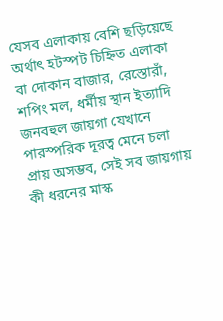যেসব এলাকায় বেশি ছড়িয়েছে অর্থাৎ হটস্পট চিহ্নিত এলাকা বা দোকান বাজার, রেস্তোরাঁ, শপিং মল, ধর্মীয় স্থান ইত্যাদি জনবহুল জায়গা যেখানে পারস্পরিক দূরত্ব মেনে চলা প্রায় অসম্ভব, সেই সব জায়গায় কী ধরনের মাস্ক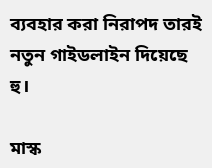ব্যবহার করা নিরাপদ তারই নতুন গাইডলাইন দিয়েছে হু।

মাস্ক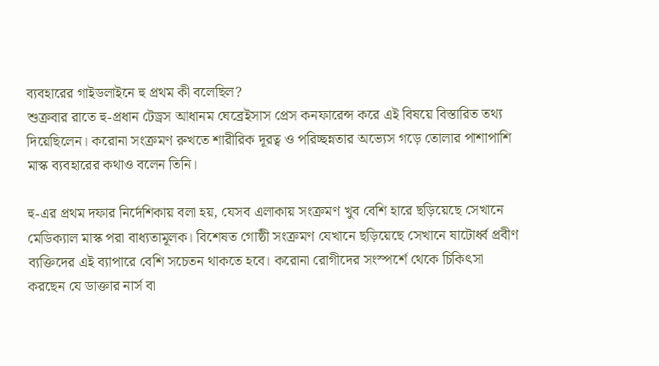ব্যবহারের গাইডলাইনে হু প্রথম কী বলেছিল?
শুক্রবার রাতে হু-প্রধান টেড্রস আধানম ঘেব্রেইসাস প্রেস কনফারেন্স করে এই বিষয়ে বিস্তারিত তথ্য দিয়েছিলেন। করোনা সংক্রমণ রুখতে শারীরিক দূরত্ব ও পরিচ্ছন্নতার অভ্যেস গড়ে তোলার পাশাপাশি মাস্ক ব্যবহারের কথাও বলেন তিনি।

হু-এর প্রথম দফার নির্দেশিকায় বলা হয়, যেসব এলাকায় সংক্রমণ খুব বেশি হারে ছড়িয়েছে সেখানে মেডিক্যাল মাস্ক পরা বাধ্যতামূলক। বিশেষত গোষ্ঠী সংক্রমণ যেখানে ছড়িয়েছে সেখানে ষাটোর্ধ্ব প্রবীণ ব্যক্তিদের এই ব্যাপারে বেশি সচেতন থাকতে হবে। করোনা রোগীদের সংস্পর্শে থেকে চিকিৎসা করছেন যে ডাক্তার নার্স বা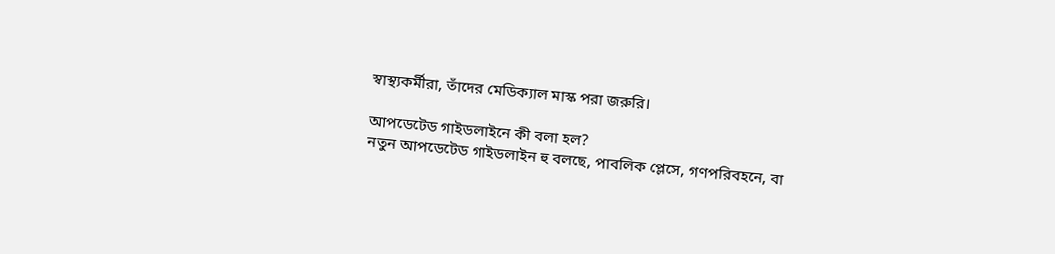স্বাস্থ্যকর্মীরা, তাঁদের মেডিক্যাল মাস্ক পরা জরুরি।

আপডেটেড গাইডলাইনে কী বলা হল?
নতুন আপডেটেড গাইডলাইন হু বলছে, পাবলিক প্লেসে, গণপরিবহনে, বা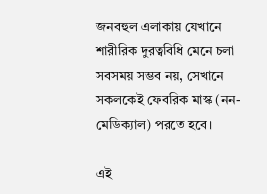জনবহুল এলাকায় যেখানে শারীরিক দুরত্ববিধি মেনে চলা সবসময় সম্ভব নয়, সেখানে সকলকেই ফেবরিক মাস্ক (নন-মেডিক্যাল) পরতে হবে।

এই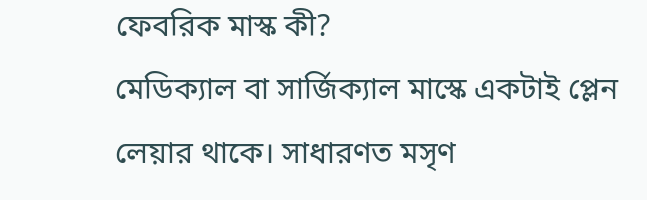ফেবরিক মাস্ক কী?
মেডিক্যাল বা সার্জিক্যাল মাস্কে একটাই প্লেন লেয়ার থাকে। সাধারণত মসৃণ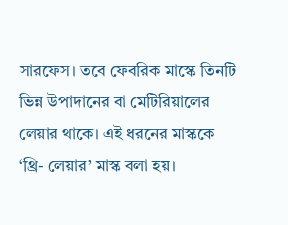সারফেস। তবে ফেবরিক মাস্কে তিনটি ভিন্ন উপাদানের বা মেটিরিয়ালের লেয়ার থাকে। এই ধরনের মাস্ককে ‘থ্রি- লেয়ার’ মাস্ক বলা হয়।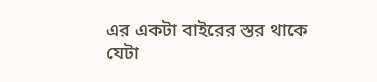এর একটা বাইরের স্তর থাকে যেটা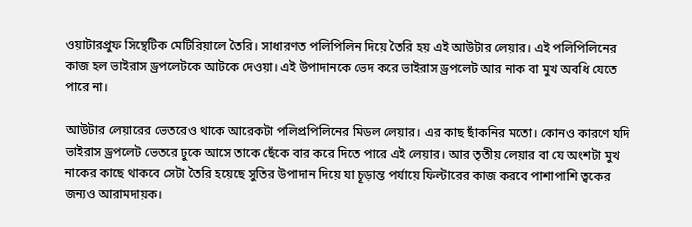ওয়াটারপ্রুফ সিন্থেটিক মেটিরিয়ালে তৈরি। সাধারণত পলিপিলিন দিয়ে তৈরি হয় এই আউটার লেয়ার। এই পলিপিলিনের কাজ হল ভাইরাস ড্রপলেটকে আটকে দেওয়া। এই উপাদানকে ভেদ করে ভাইরাস ড্রপলেট আর নাক বা মুখ অবধি যেতে পারে না।

আউটার লেয়ারের ভেতরেও থাকে আরেকটা পলিপ্রপিলিনের মিডল লেয়ার। এর কাছ ছাঁকনির মতো। কোনও কারণে যদি ভাইরাস ড্রপলেট ভেতরে ঢুকে আসে তাকে ছেঁকে বার করে দিতে পারে এই লেয়ার। আর তৃতীয় লেয়ার বা যে অংশটা মুখ নাকের কাছে থাকবে সেটা তৈরি হয়েছে সুতির উপাদান দিয়ে যা চূড়ান্ত পর্যায়ে ফিল্টারের কাজ করবে পাশাপাশি ত্বকের জন্যও আরামদায়ক।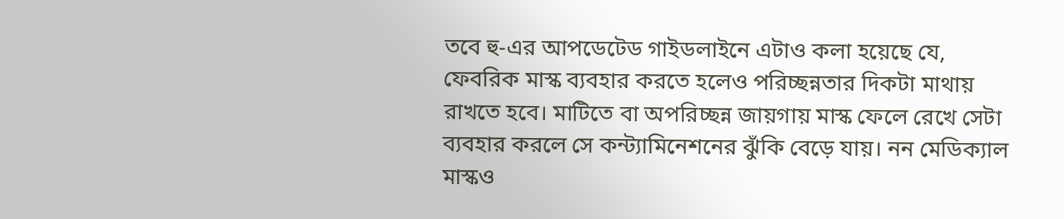তবে হু-এর আপডেটেড গাইডলাইনে এটাও কলা হয়েছে যে, ফেবরিক মাস্ক ব্যবহার করতে হলেও পরিচ্ছন্নতার দিকটা মাথায় রাখতে হবে। মাটিতে বা অপরিচ্ছন্ন জায়গায় মাস্ক ফেলে রেখে সেটা ব্যবহার করলে সে কন্ট্যামিনেশনের ঝুঁকি বেড়ে যায়। নন মেডিক্যাল মাস্কও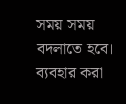সময় সময় বদলাতে হবে। ব্যবহার করা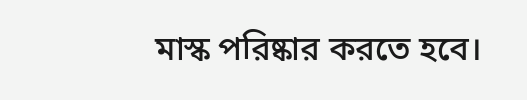মাস্ক পরিষ্কার করতে হবে।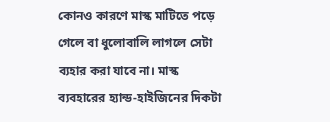কোনও কারণে মাস্ক মাটিতে পড়ে গেলে বা ধুলোবালি লাগলে সেটা ব্যহার করা যাবে না। মাস্ক ব্যবহারের হ্যান্ড-হাইজিনের দিকটা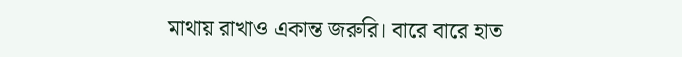মাথায় রাখাও একান্ত জরুরি। বারে বারে হাত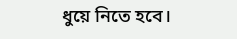ধুয়ে নিতে হবে।